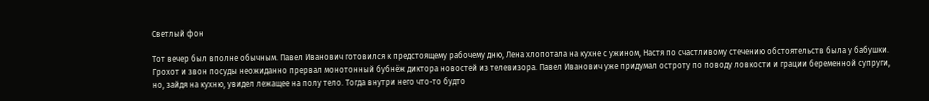Светлый фон

Тот вечер был вполне обычным. Павел Иванович готовился к предстоящему рабочему дню, Лена хлопотала на кухне с ужином, Настя по счастливому стечению обстоятельств была у бабушки. Грохот и звон посуды неожиданно прервал монотонный бубнёж диктора новостей из телевизора. Павел Иванович уже придумал остроту по поводу ловкости и грации беременной супруги, но, зайдя на кухню, увидел лежащее на полу тело. Тогда внутри него что-то будто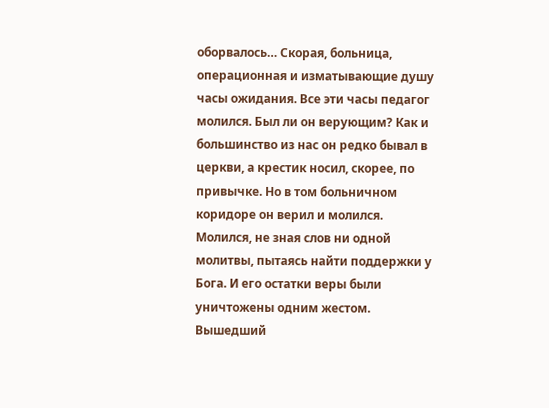оборвалось… Скорая, больница, операционная и изматывающие душу часы ожидания. Все эти часы педагог молился. Был ли он верующим? Как и большинство из нас он редко бывал в церкви, а крестик носил, скорее, по привычке. Но в том больничном коридоре он верил и молился. Молился, не зная слов ни одной молитвы, пытаясь найти поддержки у Бога. И его остатки веры были уничтожены одним жестом. Вышедший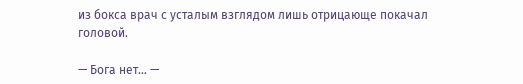из бокса врач с усталым взглядом лишь отрицающе покачал головой.

— Бога нет… —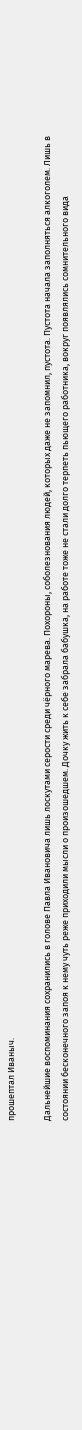прошептал Иваныч.

Дальнейшие воспоминания сохранились в голове Павла Ивановича лишь лоскутами серости среди чёрного марева. Похороны, соболезнования людей, которых даже не запомнил, пустота. Пустота начала заполняться алкоголем. Лишь в состоянии бесконечного запоя к нему чуть реже приходили мысли о произошедшем. Дочку жить к себе забрала бабушка, на работе тоже не стали долго терпеть пьющего работника, вокруг появлялись сомнительного вида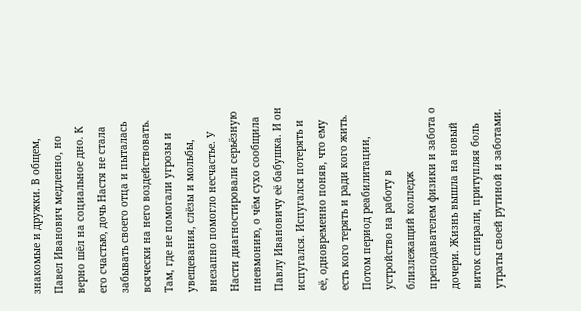знакомые и дружки. В общем, Павел Иванович медленно, но верно шёл на социальное дно. К его счастью, дочь Настя не стала забывать своего отца и пыталась всячески на него воздействовать. Там, где не помогали угрозы и увещевания, слёзы и мольбы, внезапно помогло несчастье. У Насти диагностировали серьёзную пневмонию, о чём сухо сообщила Павлу Ивановичу её бабушка. И он испугался. Испугался потерять и её, одновременно поняв, что ему есть кого терять и ради кого жить. Потом период реабилитации, устройство на работу в близлежащий колледж преподавателем физики и забота о дочери. Жизнь вышла на новый виток спирали, притупляя боль утраты своей рутиной и заботами.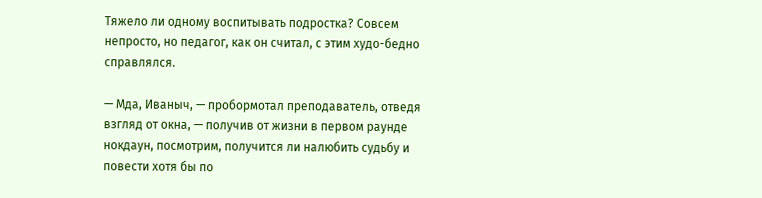Тяжело ли одному воспитывать подростка? Совсем непросто, но педагог, как он считал, с этим худо-бедно справлялся.

— Мда, Иваныч, — пробормотал преподаватель, отведя взгляд от окна, — получив от жизни в первом раунде нокдаун, посмотрим, получится ли налюбить судьбу и повести хотя бы по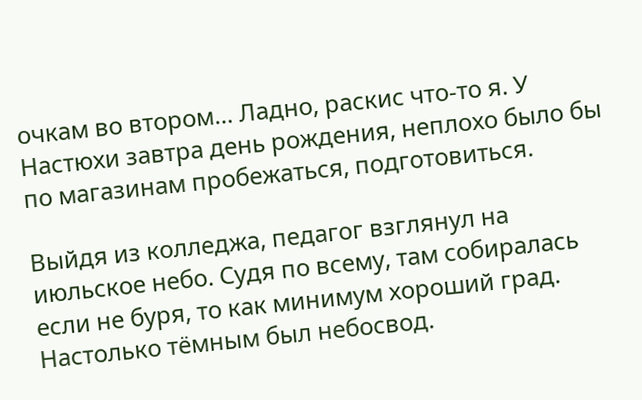очкам во втором… Ладно, раскис что-то я. У Настюхи завтра день рождения, неплохо было бы по магазинам пробежаться, подготовиться.

Выйдя из колледжа, педагог взглянул на июльское небо. Судя по всему, там собиралась если не буря, то как минимум хороший град. Настолько тёмным был небосвод.